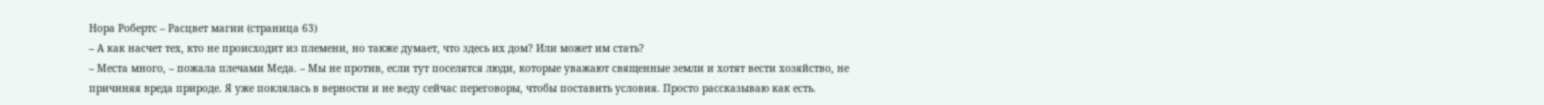Нора Робертс – Расцвет магии (страница 63)
– А как насчет тех, кто не происходит из племени, но также думает, что здесь их дом? Или может им стать?
– Места много, – пожала плечами Меда. – Мы не против, если тут поселятся люди, которые уважают священные земли и хотят вести хозяйство, не причиняя вреда природе. Я уже поклялась в верности и не веду сейчас переговоры, чтобы поставить условия. Просто рассказываю как есть.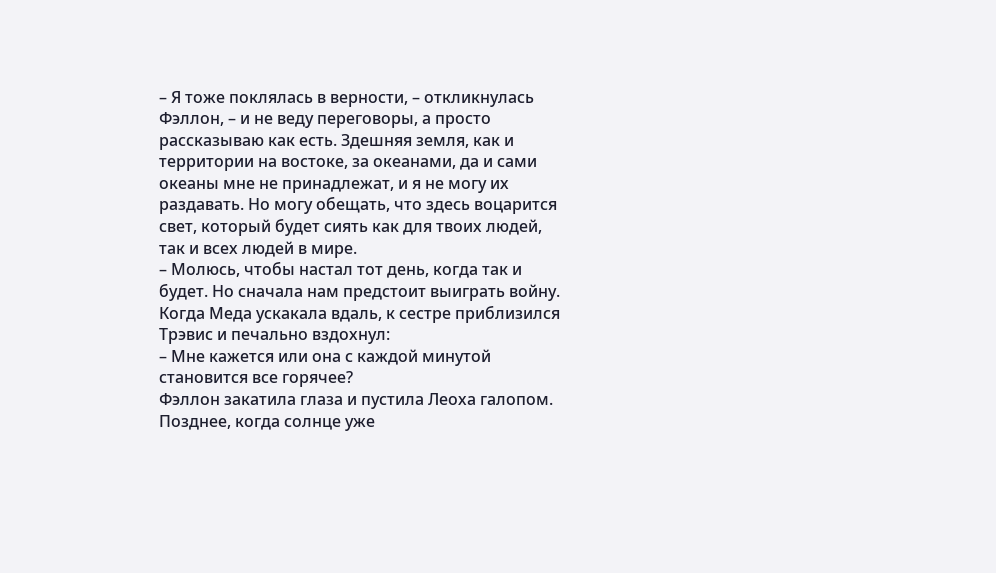– Я тоже поклялась в верности, – откликнулась Фэллон, – и не веду переговоры, а просто рассказываю как есть. Здешняя земля, как и территории на востоке, за океанами, да и сами океаны мне не принадлежат, и я не могу их раздавать. Но могу обещать, что здесь воцарится свет, который будет сиять как для твоих людей, так и всех людей в мире.
– Молюсь, чтобы настал тот день, когда так и будет. Но сначала нам предстоит выиграть войну.
Когда Меда ускакала вдаль, к сестре приблизился Трэвис и печально вздохнул:
– Мне кажется или она с каждой минутой становится все горячее?
Фэллон закатила глаза и пустила Леоха галопом.
Позднее, когда солнце уже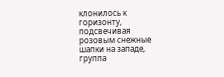клонилось к горизонту, подсвечивая розовым снежные шапки на западе, группа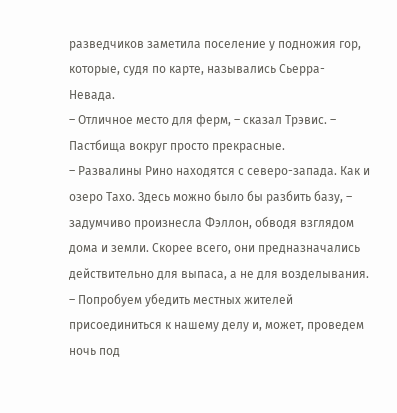разведчиков заметила поселение у подножия гор, которые, судя по карте, назывались Сьерра-Невада.
– Отличное место для ферм, – сказал Трэвис. – Пастбища вокруг просто прекрасные.
– Развалины Рино находятся с северо-запада. Как и озеро Тахо. Здесь можно было бы разбить базу, – задумчиво произнесла Фэллон, обводя взглядом дома и земли. Скорее всего, они предназначались действительно для выпаса, а не для возделывания. – Попробуем убедить местных жителей присоединиться к нашему делу и, может, проведем ночь под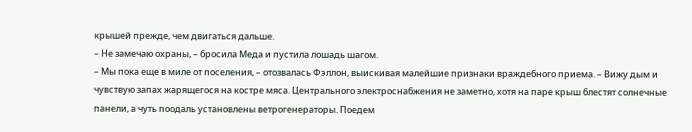крышей прежде, чем двигаться дальше.
– Не замечаю охраны, – бросила Меда и пустила лошадь шагом.
– Мы пока еще в миле от поселения, – отозвалась Фэллон, выискивая малейшие признаки враждебного приема. – Вижу дым и чувствую запах жарящегося на костре мяса. Центрального электроснабжения не заметно, хотя на паре крыш блестят солнечные панели, а чуть поодаль установлены ветрогенераторы. Поедем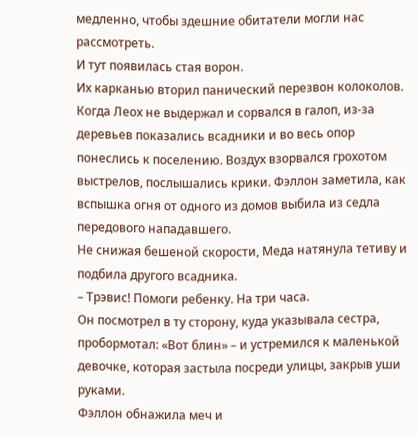медленно, чтобы здешние обитатели могли нас рассмотреть.
И тут появилась стая ворон.
Их карканью вторил панический перезвон колоколов. Когда Леох не выдержал и сорвался в галоп, из-за деревьев показались всадники и во весь опор понеслись к поселению. Воздух взорвался грохотом выстрелов, послышались крики. Фэллон заметила, как вспышка огня от одного из домов выбила из седла передового нападавшего.
Не снижая бешеной скорости, Меда натянула тетиву и подбила другого всадника.
– Трэвис! Помоги ребенку. На три часа.
Он посмотрел в ту сторону, куда указывала сестра, пробормотал: «Вот блин» – и устремился к маленькой девочке, которая застыла посреди улицы, закрыв уши руками.
Фэллон обнажила меч и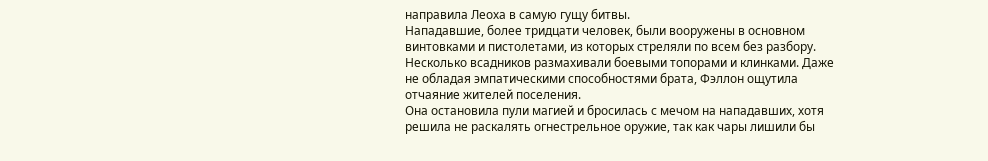направила Леоха в самую гущу битвы.
Нападавшие, более тридцати человек, были вооружены в основном винтовками и пистолетами, из которых стреляли по всем без разбору. Несколько всадников размахивали боевыми топорами и клинками. Даже не обладая эмпатическими способностями брата, Фэллон ощутила отчаяние жителей поселения.
Она остановила пули магией и бросилась с мечом на нападавших, хотя решила не раскалять огнестрельное оружие, так как чары лишили бы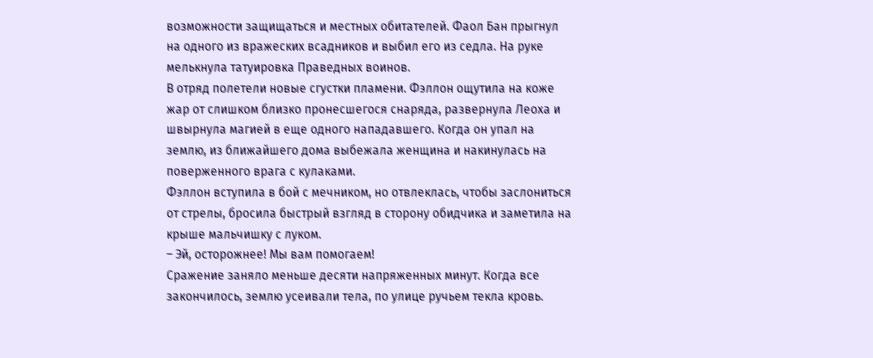возможности защищаться и местных обитателей. Фаол Бан прыгнул на одного из вражеских всадников и выбил его из седла. На руке мелькнула татуировка Праведных воинов.
В отряд полетели новые сгустки пламени. Фэллон ощутила на коже жар от слишком близко пронесшегося снаряда, развернула Леоха и швырнула магией в еще одного нападавшего. Когда он упал на землю, из ближайшего дома выбежала женщина и накинулась на поверженного врага с кулаками.
Фэллон вступила в бой с мечником, но отвлеклась, чтобы заслониться от стрелы, бросила быстрый взгляд в сторону обидчика и заметила на крыше мальчишку с луком.
– Эй, осторожнее! Мы вам помогаем!
Сражение заняло меньше десяти напряженных минут. Когда все закончилось, землю усеивали тела, по улице ручьем текла кровь.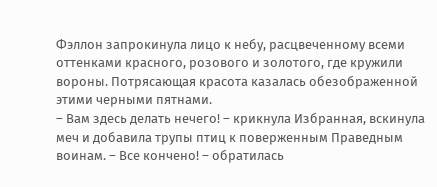Фэллон запрокинула лицо к небу, расцвеченному всеми оттенками красного, розового и золотого, где кружили вороны. Потрясающая красота казалась обезображенной этими черными пятнами.
– Вам здесь делать нечего! – крикнула Избранная, вскинула меч и добавила трупы птиц к поверженным Праведным воинам. – Все кончено! – обратилась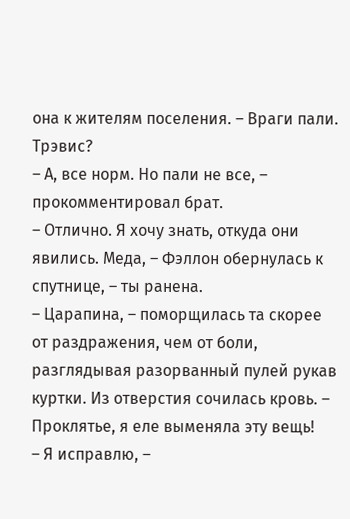она к жителям поселения. – Враги пали. Трэвис?
– А, все норм. Но пали не все, – прокомментировал брат.
– Отлично. Я хочу знать, откуда они явились. Меда, – Фэллон обернулась к спутнице, – ты ранена.
– Царапина, – поморщилась та скорее от раздражения, чем от боли, разглядывая разорванный пулей рукав куртки. Из отверстия сочилась кровь. – Проклятье, я еле выменяла эту вещь!
– Я исправлю, –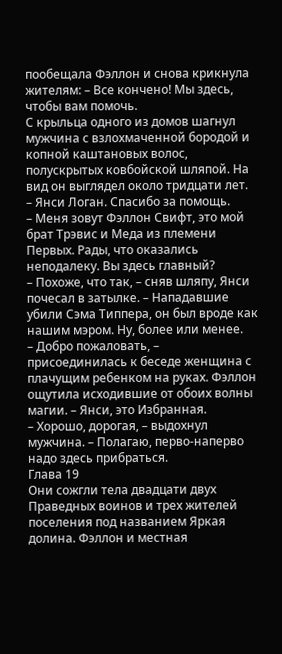пообещала Фэллон и снова крикнула жителям: – Все кончено! Мы здесь, чтобы вам помочь.
С крыльца одного из домов шагнул мужчина с взлохмаченной бородой и копной каштановых волос, полускрытых ковбойской шляпой. На вид он выглядел около тридцати лет.
– Янси Логан. Спасибо за помощь.
– Меня зовут Фэллон Свифт, это мой брат Трэвис и Меда из племени Первых. Рады, что оказались неподалеку. Вы здесь главный?
– Похоже, что так, – сняв шляпу, Янси почесал в затылке. – Нападавшие убили Сэма Типпера, он был вроде как нашим мэром. Ну, более или менее.
– Добро пожаловать, – присоединилась к беседе женщина с плачущим ребенком на руках. Фэллон ощутила исходившие от обоих волны магии. – Янси, это Избранная.
– Хорошо, дорогая, – выдохнул мужчина. – Полагаю, перво-наперво надо здесь прибраться.
Глава 19
Они сожгли тела двадцати двух Праведных воинов и трех жителей поселения под названием Яркая долина. Фэллон и местная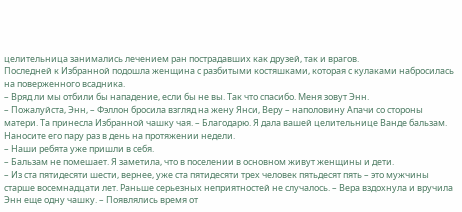целительница занимались лечением ран пострадавших как друзей, так и врагов.
Последней к Избранной подошла женщина с разбитыми костяшками, которая с кулаками набросилась на поверженного всадника.
– Вряд ли мы отбили бы нападение, если бы не вы. Так что спасибо. Меня зовут Энн.
– Пожалуйста, Энн, – Фэллон бросила взгляд на жену Янси, Веру – наполовину Апачи со стороны матери. Та принесла Избранной чашку чая. – Благодарю. Я дала вашей целительнице Ванде бальзам. Наносите его пару раз в день на протяжении недели.
– Наши ребята уже пришли в себя.
– Бальзам не помешает. Я заметила, что в поселении в основном живут женщины и дети.
– Из ста пятидесяти шести, вернее, уже ста пятидесяти трех человек пятьдесят пять – это мужчины старше восемнадцати лет. Раньше серьезных неприятностей не случалось. – Вера вздохнула и вручила Энн еще одну чашку. – Появлялись время от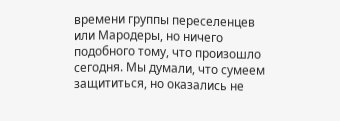времени группы переселенцев или Мародеры, но ничего подобного тому, что произошло сегодня. Мы думали, что сумеем защититься, но оказались не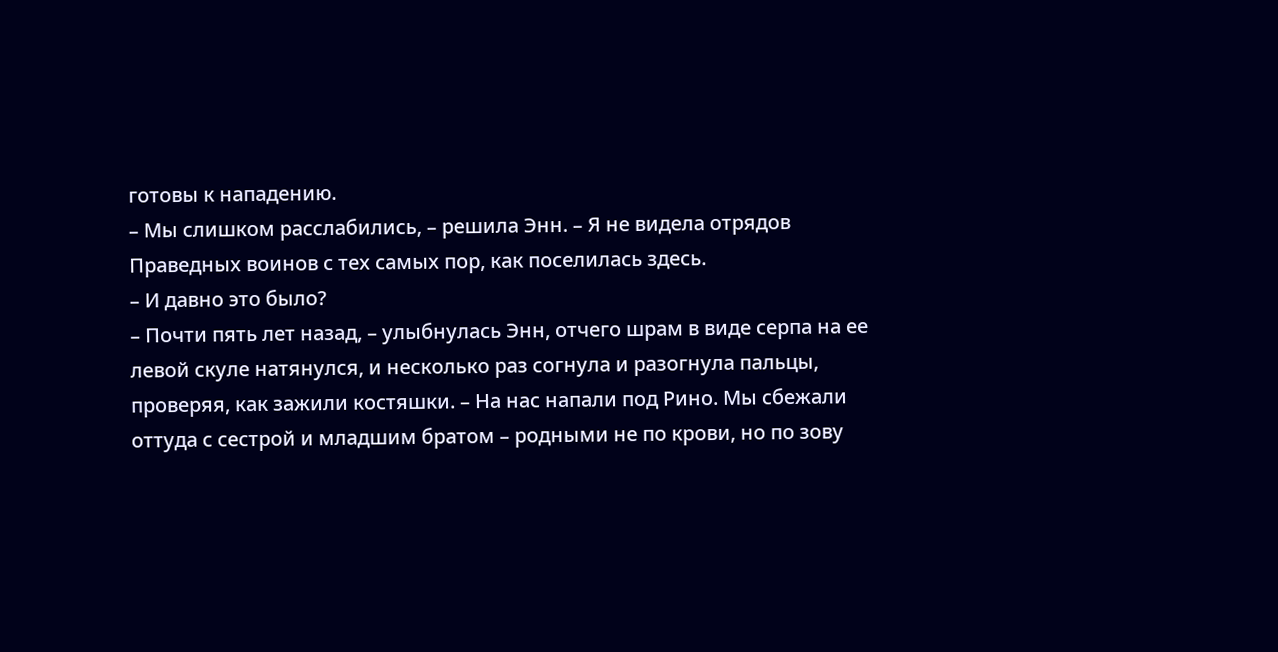готовы к нападению.
– Мы слишком расслабились, – решила Энн. – Я не видела отрядов Праведных воинов с тех самых пор, как поселилась здесь.
– И давно это было?
– Почти пять лет назад, – улыбнулась Энн, отчего шрам в виде серпа на ее левой скуле натянулся, и несколько раз согнула и разогнула пальцы, проверяя, как зажили костяшки. – На нас напали под Рино. Мы сбежали оттуда с сестрой и младшим братом – родными не по крови, но по зову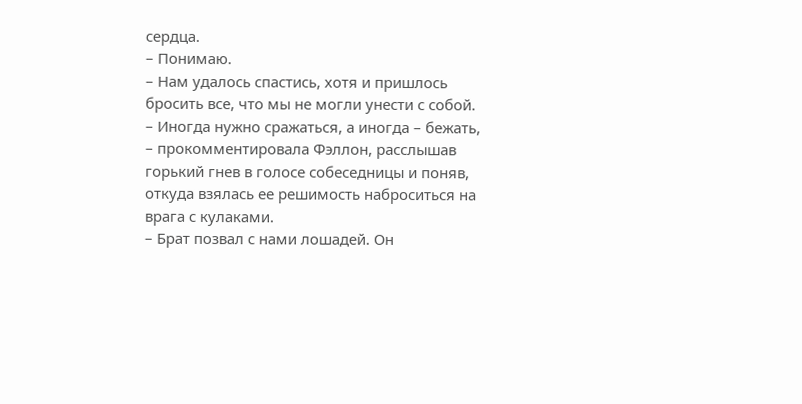сердца.
– Понимаю.
– Нам удалось спастись, хотя и пришлось бросить все, что мы не могли унести с собой.
– Иногда нужно сражаться, а иногда – бежать, – прокомментировала Фэллон, расслышав горький гнев в голосе собеседницы и поняв, откуда взялась ее решимость наброситься на врага с кулаками.
– Брат позвал с нами лошадей. Он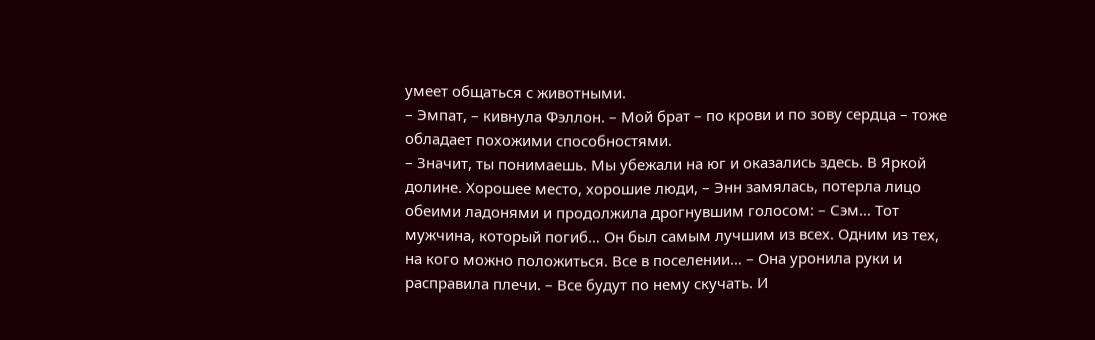умеет общаться с животными.
– Эмпат, – кивнула Фэллон. – Мой брат – по крови и по зову сердца – тоже обладает похожими способностями.
– Значит, ты понимаешь. Мы убежали на юг и оказались здесь. В Яркой долине. Хорошее место, хорошие люди, – Энн замялась, потерла лицо обеими ладонями и продолжила дрогнувшим голосом: – Сэм… Тот мужчина, который погиб… Он был самым лучшим из всех. Одним из тех, на кого можно положиться. Все в поселении… – Она уронила руки и расправила плечи. – Все будут по нему скучать. И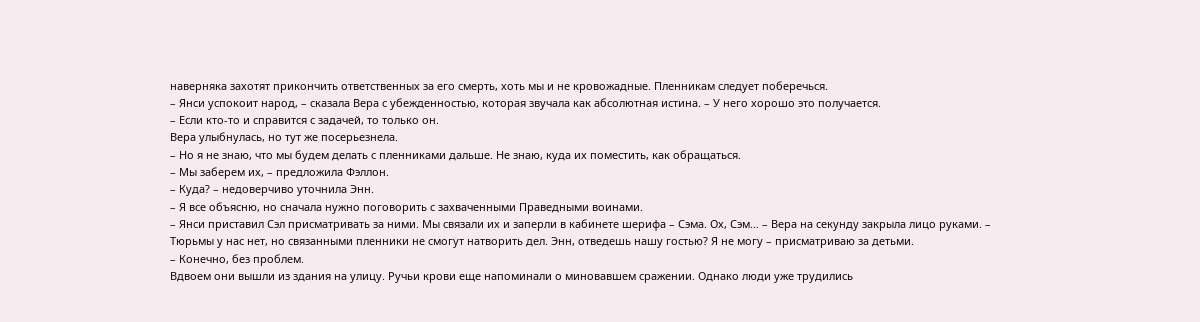наверняка захотят прикончить ответственных за его смерть, хоть мы и не кровожадные. Пленникам следует поберечься.
– Янси успокоит народ, – сказала Вера с убежденностью, которая звучала как абсолютная истина. – У него хорошо это получается.
– Если кто-то и справится с задачей, то только он.
Вера улыбнулась, но тут же посерьезнела.
– Но я не знаю, что мы будем делать с пленниками дальше. Не знаю, куда их поместить, как обращаться.
– Мы заберем их, – предложила Фэллон.
– Куда? – недоверчиво уточнила Энн.
– Я все объясню, но сначала нужно поговорить с захваченными Праведными воинами.
– Янси приставил Сэл присматривать за ними. Мы связали их и заперли в кабинете шерифа – Сэма. Ох, Сэм… – Вера на секунду закрыла лицо руками. – Тюрьмы у нас нет, но связанными пленники не смогут натворить дел. Энн, отведешь нашу гостью? Я не могу – присматриваю за детьми.
– Конечно, без проблем.
Вдвоем они вышли из здания на улицу. Ручьи крови еще напоминали о миновавшем сражении. Однако люди уже трудились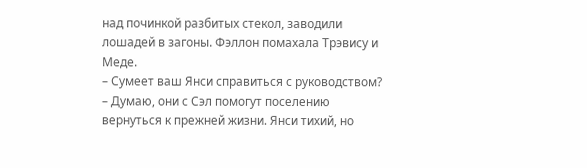над починкой разбитых стекол, заводили лошадей в загоны. Фэллон помахала Трэвису и Меде.
– Сумеет ваш Янси справиться с руководством?
– Думаю, они с Сэл помогут поселению вернуться к прежней жизни. Янси тихий, но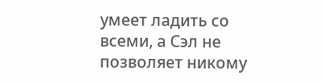умеет ладить со всеми, а Сэл не позволяет никому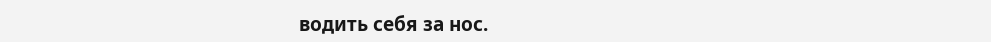водить себя за нос.